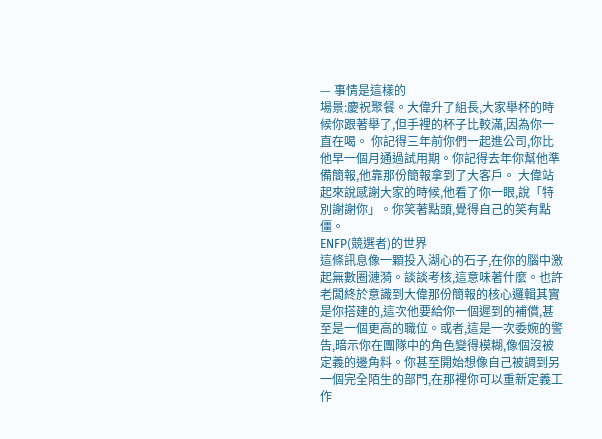— 事情是這樣的
場景:慶祝聚餐。大偉升了組長,大家舉杯的時候你跟著舉了,但手裡的杯子比較滿,因為你一直在喝。 你記得三年前你們一起進公司,你比他早一個月通過試用期。你記得去年你幫他準備簡報,他靠那份簡報拿到了大客戶。 大偉站起來說感謝大家的時候,他看了你一眼,說「特別謝謝你」。你笑著點頭,覺得自己的笑有點僵。
ENFP(競選者)的世界
這條訊息像一顆投入湖心的石子,在你的腦中激起無數圈漣漪。談談考核,這意味著什麼。也許老闆終於意識到大偉那份簡報的核心邏輯其實是你搭建的,這次他要給你一個遲到的補償,甚至是一個更高的職位。或者,這是一次委婉的警告,暗示你在團隊中的角色變得模糊,像個沒被定義的邊角料。你甚至開始想像自己被調到另一個完全陌生的部門,在那裡你可以重新定義工作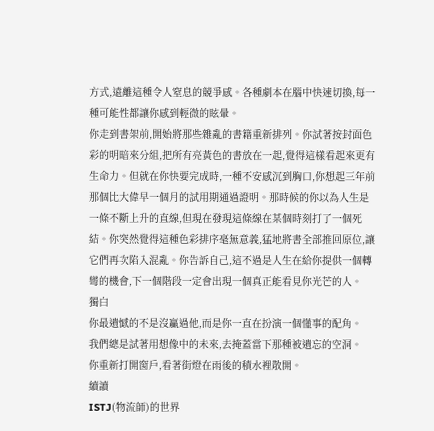方式,遠離這種令人窒息的競爭感。各種劇本在腦中快速切換,每一種可能性都讓你感到輕微的眩暈。
你走到書架前,開始將那些雜亂的書籍重新排列。你試著按封面色彩的明暗來分組,把所有亮黃色的書放在一起,覺得這樣看起來更有生命力。但就在你快要完成時,一種不安感沉到胸口,你想起三年前那個比大偉早一個月的試用期通過證明。那時候的你以為人生是一條不斷上升的直線,但現在發現這條線在某個時刻打了一個死結。你突然覺得這種色彩排序毫無意義,猛地將書全部推回原位,讓它們再次陷入混亂。你告訴自己,這不過是人生在給你提供一個轉彎的機會,下一個階段一定會出現一個真正能看見你光芒的人。
獨白
你最遺憾的不是沒贏過他,而是你一直在扮演一個懂事的配角。
我們總是試著用想像中的未來,去掩蓋當下那種被遺忘的空洞。
你重新打開窗戶,看著街燈在雨後的積水裡散開。
續讀
ISTJ(物流師)的世界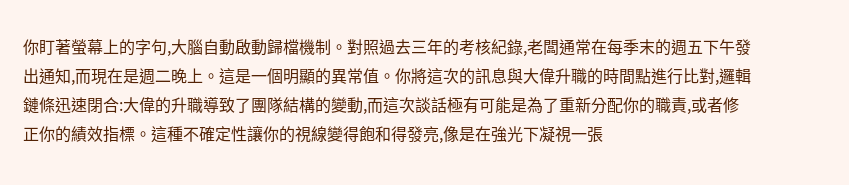你盯著螢幕上的字句,大腦自動啟動歸檔機制。對照過去三年的考核紀錄,老闆通常在每季末的週五下午發出通知,而現在是週二晚上。這是一個明顯的異常值。你將這次的訊息與大偉升職的時間點進行比對,邏輯鏈條迅速閉合:大偉的升職導致了團隊結構的變動,而這次談話極有可能是為了重新分配你的職責,或者修正你的績效指標。這種不確定性讓你的視線變得飽和得發亮,像是在強光下凝視一張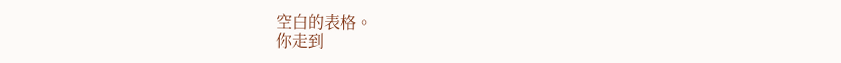空白的表格。
你走到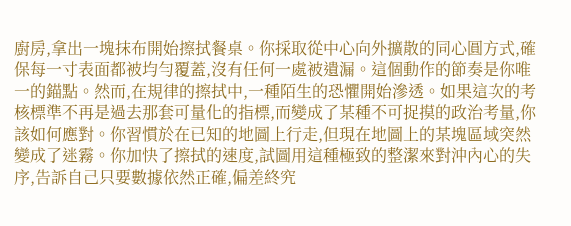廚房,拿出一塊抹布開始擦拭餐桌。你採取從中心向外擴散的同心圓方式,確保每一寸表面都被均勻覆蓋,沒有任何一處被遺漏。這個動作的節奏是你唯一的錨點。然而,在規律的擦拭中,一種陌生的恐懼開始滲透。如果這次的考核標準不再是過去那套可量化的指標,而變成了某種不可捉摸的政治考量,你該如何應對。你習慣於在已知的地圖上行走,但現在地圖上的某塊區域突然變成了迷霧。你加快了擦拭的速度,試圖用這種極致的整潔來對沖內心的失序,告訴自己只要數據依然正確,偏差終究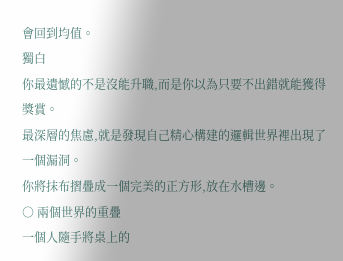會回到均值。
獨白
你最遺憾的不是沒能升職,而是你以為只要不出錯就能獲得獎賞。
最深層的焦慮,就是發現自己精心構建的邏輯世界裡出現了一個漏洞。
你將抹布摺疊成一個完美的正方形,放在水槽邊。
○ 兩個世界的重疊
一個人隨手將桌上的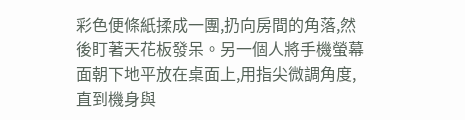彩色便條紙揉成一團,扔向房間的角落,然後盯著天花板發呆。另一個人將手機螢幕面朝下地平放在桌面上,用指尖微調角度,直到機身與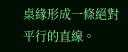桌緣形成一條絕對平行的直線。